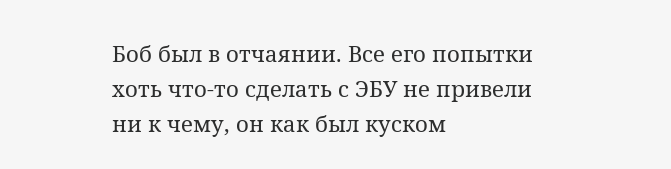Боб был в отчаянии. Все его попытки хоть что-то сделать с ЭБУ не привели ни к чему, он как был куском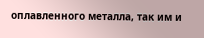оплавленного металла, так им и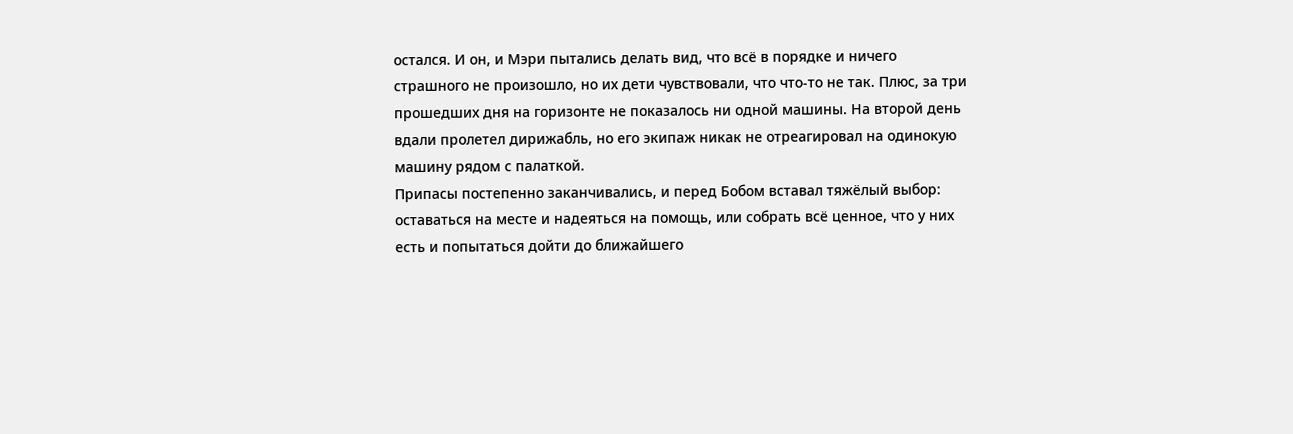остался. И он, и Мэри пытались делать вид, что всё в порядке и ничего страшного не произошло, но их дети чувствовали, что что-то не так. Плюс, за три прошедших дня на горизонте не показалось ни одной машины. На второй день вдали пролетел дирижабль, но его экипаж никак не отреагировал на одинокую машину рядом с палаткой.
Припасы постепенно заканчивались, и перед Бобом вставал тяжёлый выбор: оставаться на месте и надеяться на помощь, или собрать всё ценное, что у них есть и попытаться дойти до ближайшего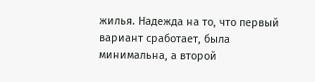жилья. Надежда на то, что первый вариант сработает, была минимальна, а второй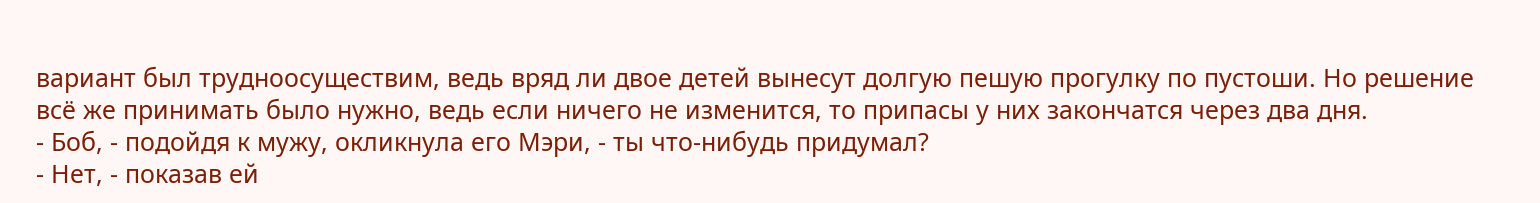вариант был трудноосуществим, ведь вряд ли двое детей вынесут долгую пешую прогулку по пустоши. Но решение всё же принимать было нужно, ведь если ничего не изменится, то припасы у них закончатся через два дня.
- Боб, - подойдя к мужу, окликнула его Мэри, - ты что-нибудь придумал?
- Нет, - показав ей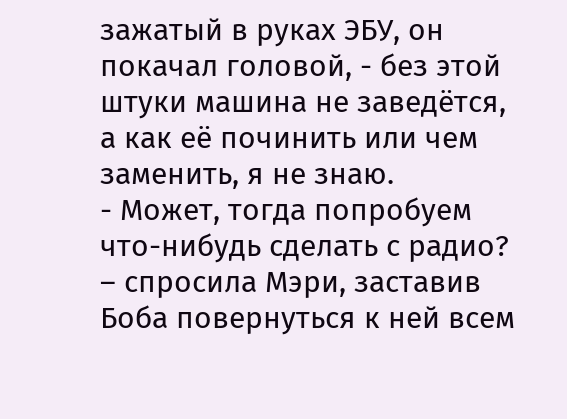зажатый в руках ЭБУ, он покачал головой, - без этой штуки машина не заведётся, а как её починить или чем заменить, я не знаю.
- Может, тогда попробуем что-нибудь сделать с радио? – спросила Мэри, заставив Боба повернуться к ней всем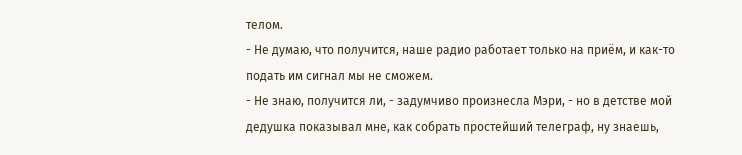телом.
- Не думаю, что получится, наше радио работает только на приём, и как-то подать им сигнал мы не сможем.
- Не знаю, получится ли, - задумчиво произнесла Мэри, - но в детстве мой дедушка показывал мне, как собрать простейший телеграф, ну знаешь,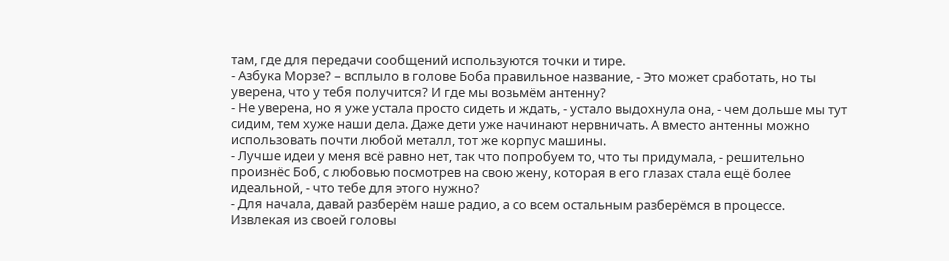там, где для передачи сообщений используются точки и тире.
- Азбука Морзе? – всплыло в голове Боба правильное название, - Это может сработать, но ты уверена, что у тебя получится? И где мы возьмём антенну?
- Не уверена, но я уже устала просто сидеть и ждать, - устало выдохнула она, - чем дольше мы тут сидим, тем хуже наши дела. Даже дети уже начинают нервничать. А вместо антенны можно использовать почти любой металл, тот же корпус машины.
- Лучше идеи у меня всё равно нет, так что попробуем то, что ты придумала, - решительно произнёс Боб, с любовью посмотрев на свою жену, которая в его глазах стала ещё более идеальной, - что тебе для этого нужно?
- Для начала, давай разберём наше радио, а со всем остальным разберёмся в процессе.
Извлекая из своей головы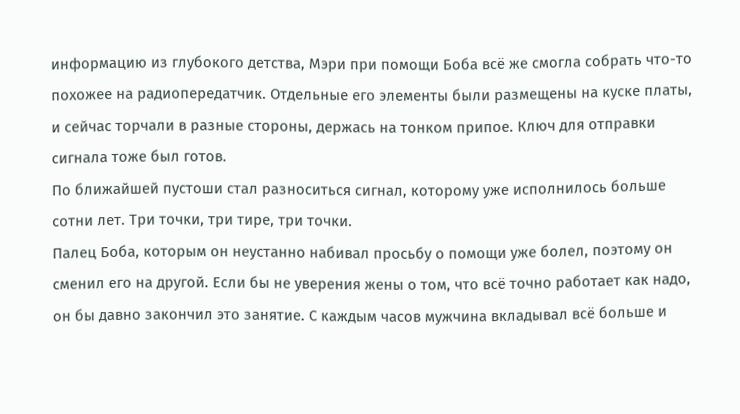информацию из глубокого детства, Мэри при помощи Боба всё же смогла собрать что-то похожее на радиопередатчик. Отдельные его элементы были размещены на куске платы, и сейчас торчали в разные стороны, держась на тонком припое. Ключ для отправки сигнала тоже был готов.
По ближайшей пустоши стал разноситься сигнал, которому уже исполнилось больше сотни лет. Три точки, три тире, три точки.
Палец Боба, которым он неустанно набивал просьбу о помощи уже болел, поэтому он сменил его на другой. Если бы не уверения жены о том, что всё точно работает как надо, он бы давно закончил это занятие. С каждым часов мужчина вкладывал всё больше и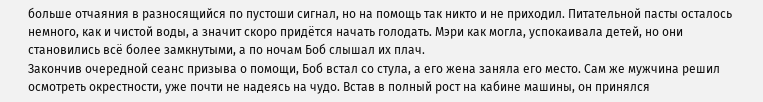больше отчаяния в разносящийся по пустоши сигнал, но на помощь так никто и не приходил. Питательной пасты осталось немного, как и чистой воды, а значит скоро придётся начать голодать. Мэри как могла, успокаивала детей, но они становились всё более замкнутыми, а по ночам Боб слышал их плач.
Закончив очередной сеанс призыва о помощи, Боб встал со стула, а его жена заняла его место. Сам же мужчина решил осмотреть окрестности, уже почти не надеясь на чудо. Встав в полный рост на кабине машины, он принялся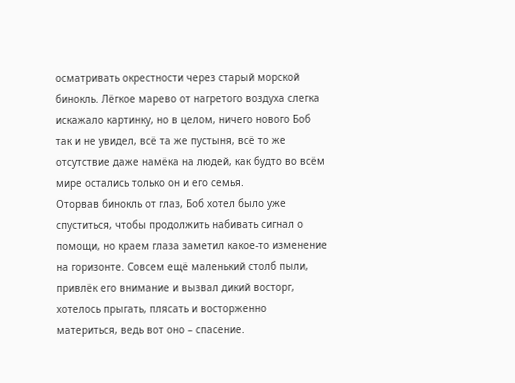осматривать окрестности через старый морской бинокль. Лёгкое марево от нагретого воздуха слегка искажало картинку, но в целом, ничего нового Боб так и не увидел, всё та же пустыня, всё то же отсутствие даже намёка на людей, как будто во всём мире остались только он и его семья.
Оторвав бинокль от глаз, Боб хотел было уже спуститься, чтобы продолжить набивать сигнал о помощи, но краем глаза заметил какое-то изменение на горизонте. Совсем ещё маленький столб пыли, привлёк его внимание и вызвал дикий восторг, хотелось прыгать, плясать и восторженно материться, ведь вот оно – спасение.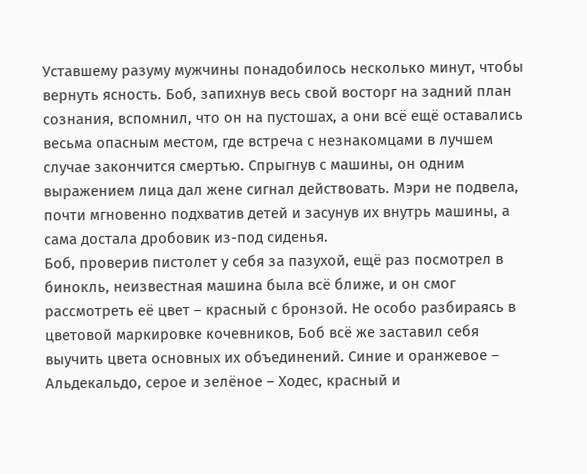Уставшему разуму мужчины понадобилось несколько минут, чтобы вернуть ясность. Боб, запихнув весь свой восторг на задний план сознания, вспомнил, что он на пустошах, а они всё ещё оставались весьма опасным местом, где встреча с незнакомцами в лучшем случае закончится смертью. Спрыгнув с машины, он одним выражением лица дал жене сигнал действовать. Мэри не подвела, почти мгновенно подхватив детей и засунув их внутрь машины, а сама достала дробовик из-под сиденья.
Боб, проверив пистолет у себя за пазухой, ещё раз посмотрел в бинокль, неизвестная машина была всё ближе, и он смог рассмотреть её цвет – красный с бронзой. Не особо разбираясь в цветовой маркировке кочевников, Боб всё же заставил себя выучить цвета основных их объединений. Синие и оранжевое – Альдекальдо, серое и зелёное – Ходес, красный и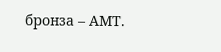бронза – АМТ.